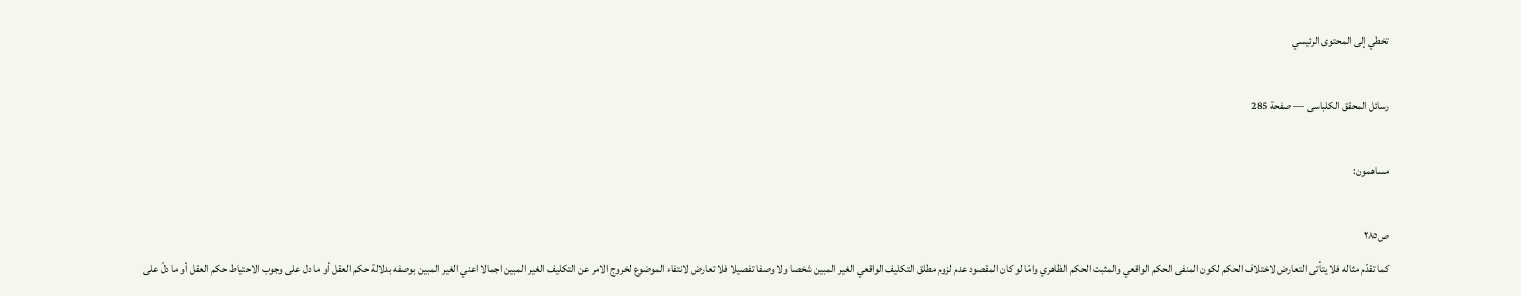تخطي إلى المحتوى الرئيسي

رسائل المحقق الكلباسى — صفحة 285

مساهمون:

ص٢٨٥
كما تقدّم مثاله فلا يتأتى التعارض لاختلاف الحكم لكون المنفى الحكم الواقعي والمثبت الحكم الظاهري وامّا لو كان المقصود عدم لزوم مطلق التكليف الواقعي الغير المبين شخصا ولا وصفا تفصيلا فلا تعارض لانتفاء الموضوع لخروج الامر عن التكليف الغير المبين اجمالا اعني الغير المبين بوصفه بدلالة حكم العقل أو ما دل على وجوب الاحتياط حكم العقل أو ما دلّ على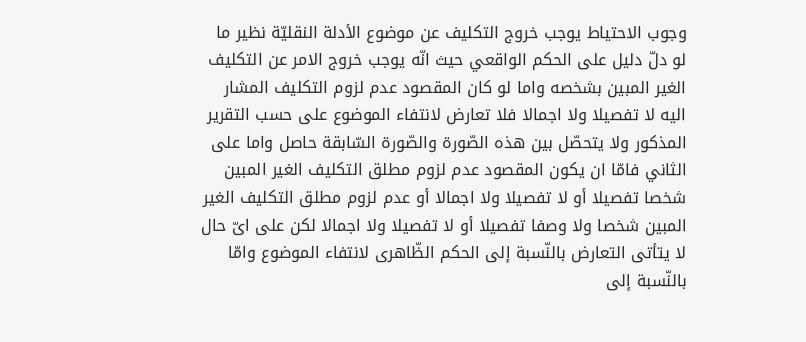وجوب الاحتياط يوجب خروج التكليف عن موضوع الأدلة النقليّة نظير ما لو دلّ دليل على الحكم الواقعي حيث انّه يوجب خروج الامر عن التكليف الغير المبين بشخصه واما لو كان المقصود عدم لزوم التكليف المشار اليه لا تفصيلا ولا اجمالا فلا تعارض لانتفاء الموضوع على حسب التقرير المذكور ولا يتحصّل بين هذه الصّورة والصّورة السّابقة حاصل واما على الثاني فامّا ان يكون المقصود عدم لزوم مطلق التكليف الغير المبين شخصا تفصيلا أو لا تفصيلا ولا اجمالا أو عدم لزوم مطلق التكليف الغير المبين شخصا ولا وصفا تفصيلا أو لا تفصيلا ولا اجمالا لكن على اىّ حال لا يتأتى التعارض بالنّسبة إلى الحكم الظّاهرى لانتفاء الموضوع وامّا بالنّسبة إلى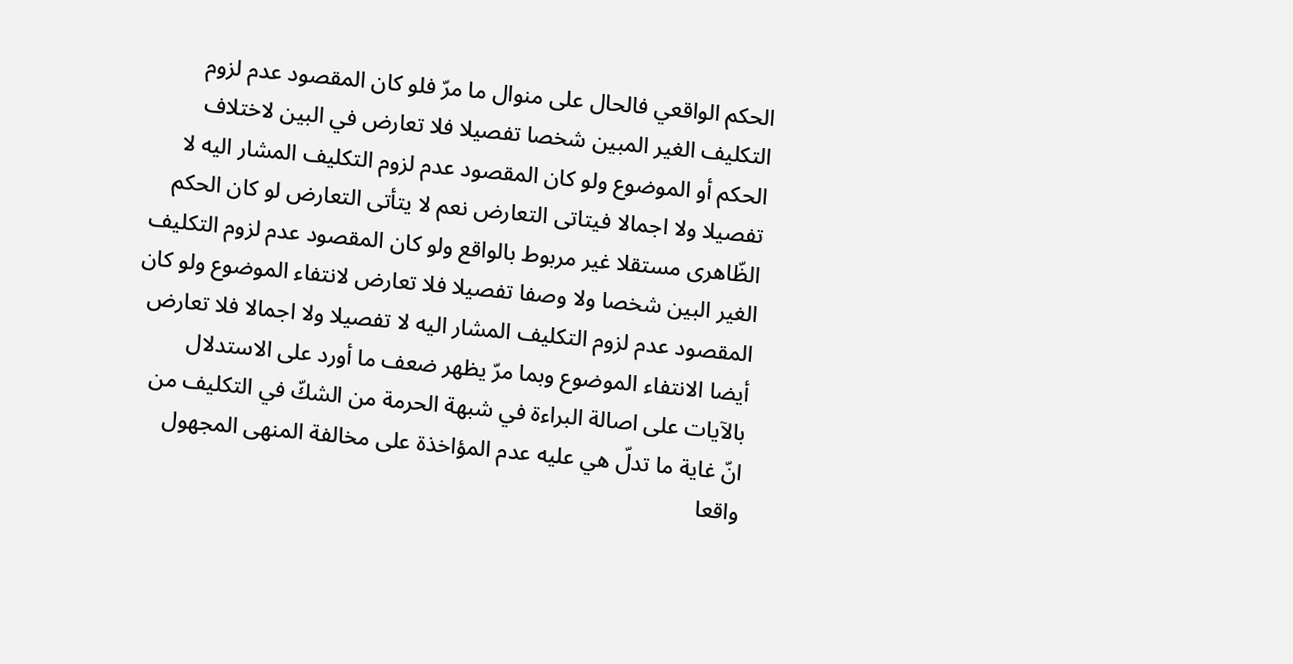الحكم الواقعي فالحال على منوال ما مرّ فلو كان المقصود عدم لزوم التكليف الغير المبين شخصا تفصيلا فلا تعارض في البين لاختلاف الحكم أو الموضوع ولو كان المقصود عدم لزوم التكليف المشار اليه لا تفصيلا ولا اجمالا فيتاتى التعارض نعم لا يتأتى التعارض لو كان الحكم الظّاهرى مستقلا غير مربوط بالواقع ولو كان المقصود عدم لزوم التكليف الغير البين شخصا ولا وصفا تفصيلا فلا تعارض لانتفاء الموضوع ولو كان المقصود عدم لزوم التكليف المشار اليه لا تفصيلا ولا اجمالا فلا تعارض أيضا الانتفاء الموضوع وبما مرّ يظهر ضعف ما أورد على الاستدلال بالآيات على اصالة البراءة في شبهة الحرمة من الشكّ في التكليف من انّ غاية ما تدلّ هي عليه عدم المؤاخذة على مخالفة المنهى المجهول واقعا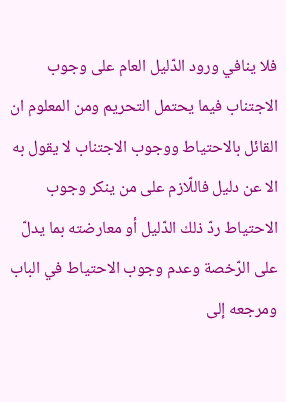فلا ينافي ورود الدّليل العام على وجوب الاجتناب فيما يحتمل التحريم ومن المعلوم ان القائل بالاحتياط ووجوب الاجتناب لا يقول به الا عن دليل فاللّازم على من ينكر وجوب الاحتياط ردّ ذلك الدّليل أو معارضته بما يدلّ على الرّخصة وعدم وجوب الاحتياط في الباب ومرجعه إلى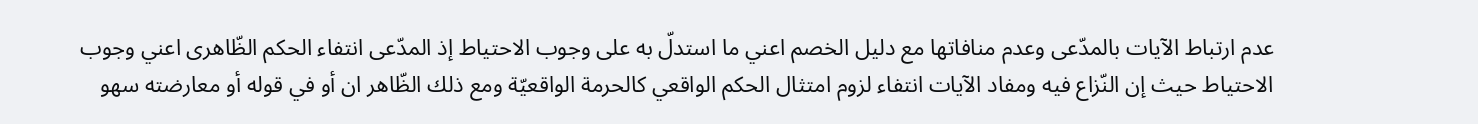عدم ارتباط الآيات بالمدّعى وعدم منافاتها مع دليل الخصم اعني ما استدلّ به على وجوب الاحتياط إذ المدّعى انتفاء الحكم الظّاهرى اعني وجوب الاحتياط حيث إن النّزاع فيه ومفاد الآيات انتفاء لزوم امتثال الحكم الواقعي كالحرمة الواقعيّة ومع ذلك الظّاهر ان أو في قوله أو معارضته سهو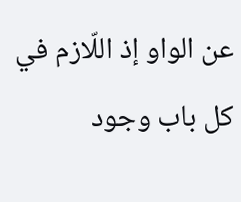عن الواو إذ اللّازم في كل باب وجود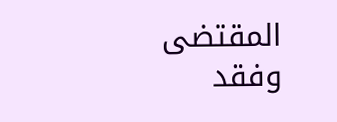المقتضى وفقد